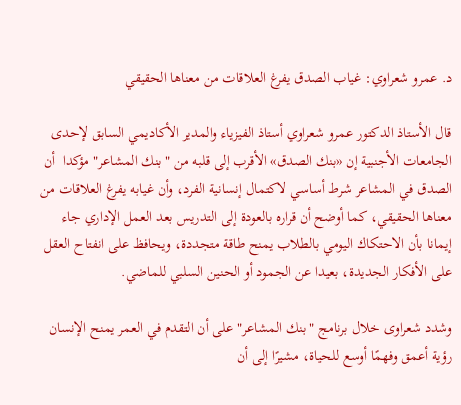د. عمرو شعراوي: غياب الصدق يفرغ العلاقات من معناها الحقيقي

قال الأستاذ الدكتور عمرو شعراوي أستاذ الفيزياء والمدير الأكاديمي السابق لإحدى الجامعات الأجنبية إن «بنك الصدق» الأقرب إلى قلبه من "بنك المشاعر" مؤكدا  أن الصدق في المشاعر شرط أساسي لاكتمال إنسانية الفرد، وأن غيابه يفرغ العلاقات من معناها الحقيقي، كما أوضح أن قراره بالعودة إلى التدريس بعد العمل الإداري جاء إيمانا بأن الاحتكاك اليومي بالطلاب يمنح طاقة متجددة، ويحافظ على انفتاح العقل على الأفكار الجديدة، بعيدا عن الجمود أو الحنين السلبي للماضي.

وشدد شعراوى خلال برنامج "بنك المشاعر" على أن التقدم في العمر يمنح الإنسان رؤية أعمق وفهمًا أوسع للحياة، مشيرًا إلى أن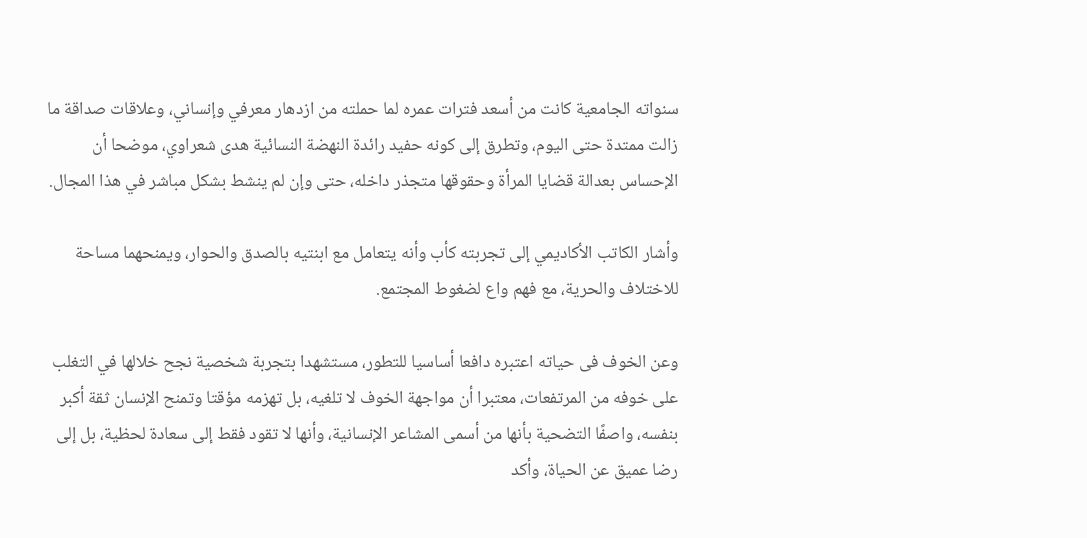سنواته الجامعية كانت من أسعد فترات عمره لما حملته من ازدهار معرفي وإنساني، وعلاقات صداقة ما زالت ممتدة حتى اليوم، وتطرق إلى كونه حفيد رائدة النهضة النسائية هدى شعراوي، موضحا أن الإحساس بعدالة قضايا المرأة وحقوقها متجذر داخله، حتى وإن لم ينشط بشكل مباشر في هذا المجال.

وأشار الكاتب الأكاديمي إلى تجربته كأب وأنه يتعامل مع ابنتيه بالصدق والحوار، ويمنحهما مساحة للاختلاف والحرية، مع فهم واع لضغوط المجتمع.

وعن الخوف فى حياته اعتبره دافعا أساسيا للتطور، مستشهدا بتجربة شخصية نجح خلالها في التغلب على خوفه من المرتفعات، معتبرا أن مواجهة الخوف لا تلغيه، بل تهزمه مؤقتا وتمنح الإنسان ثقة أكبر بنفسه، واصفًا التضحية بأنها من أسمى المشاعر الإنسانية، وأنها لا تقود فقط إلى سعادة لحظية، بل إلى رضا عميق عن الحياة، وأكد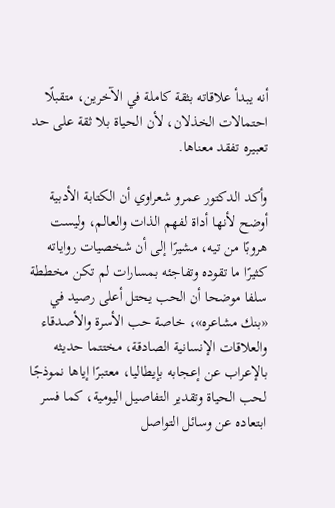أنه يبدأ علاقاته بثقة كاملة في الآخرين، متقبلًا احتمالات الخذلان، لأن الحياة بلا ثقة على حد تعبيره تفقد معناها.

وأكد الدكتور عمرو شعراوي أن الكتابة الأدبية أوضح لأنها أداة لفهم الذات والعالم، وليست هروبًا من تيه، مشيرًا إلى أن شخصيات رواياته كثيرًا ما تقوده وتفاجئه بمسارات لم تكن مخططة سلفا موضحا أن الحب يحتل أعلى رصيد في «بنك مشاعره»، خاصة حب الأسرة والأصدقاء والعلاقات الإنسانية الصادقة، مختتما حديثه بالإعراب عن إعجابه بإيطاليا، معتبرًا إياها نموذجًا لحب الحياة وتقدير التفاصيل اليومية، كما فسر ابتعاده عن وسائل التواصل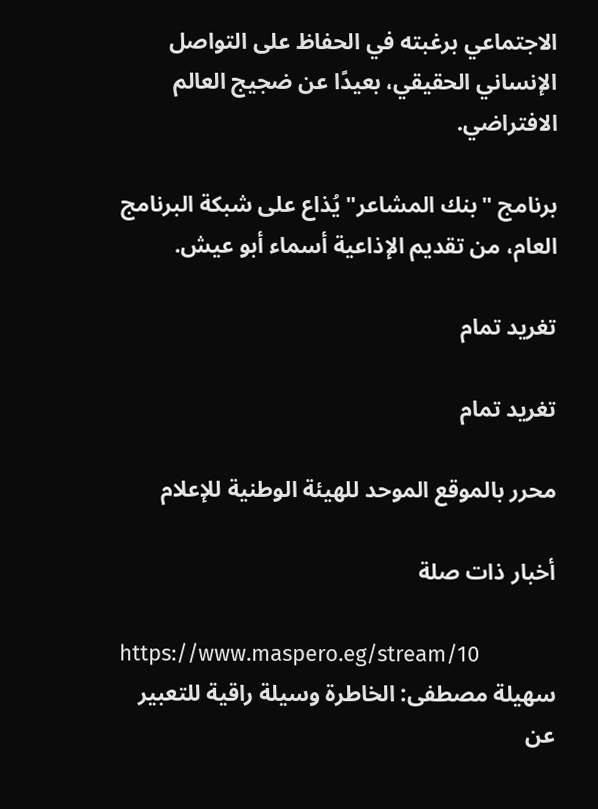الاجتماعي برغبته في الحفاظ على التواصل الإنساني الحقيقي، بعيدًا عن ضجيج العالم الافتراضي.

برنامج "بنك المشاعر" يُذاع على شبكة البرنامج العام، من تقديم الإذاعية أسماء أبو عيش.

تغريد تمام

تغريد تمام

محرر بالموقع الموحد للهيئة الوطنية للإعلام

أخبار ذات صلة

https://www.maspero.eg/stream/10
سهيلة مصطفى: الخاطرة وسيلة راقية للتعبير عن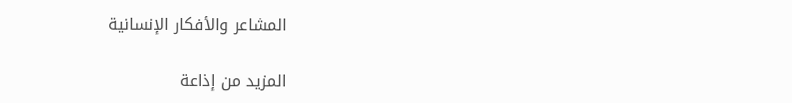المشاعر والأفكار الإنسانية

المزيد من إذاعة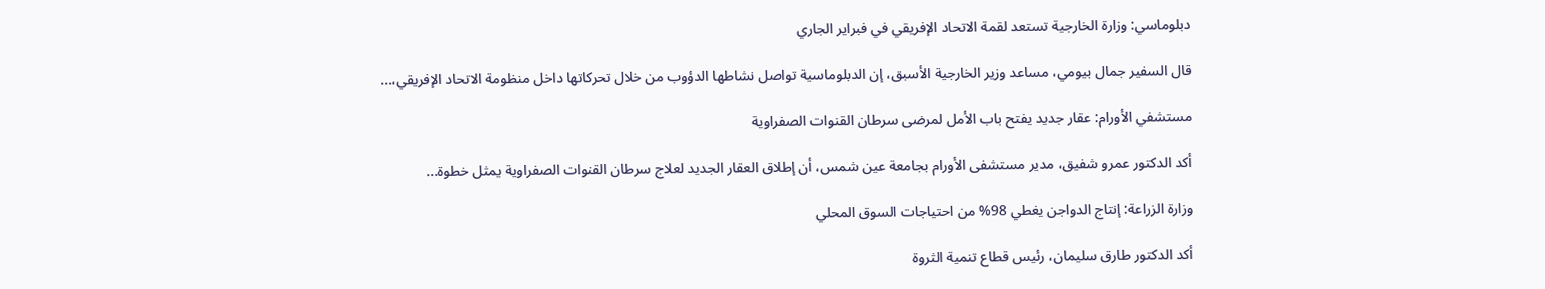دبلوماسي: وزارة الخارجية تستعد لقمة الاتحاد الإفريقي في فبراير الجاري

قال السفير جمال بيومي، مساعد وزير الخارجية الأسبق، إن الدبلوماسية تواصل نشاطها الدؤوب من خلال تحركاتها داخل منظومة الاتحاد الإفريقي،...

مستشفي الأورام: عقار جديد يفتح باب الأمل لمرضى سرطان القنوات الصفراوية

أكد الدكتور عمرو شفيق، مدير مستشفى الأورام بجامعة عين شمس، أن إطلاق العقار الجديد لعلاج سرطان القنوات الصفراوية يمثل خطوة...

وزارة الزراعة: إنتاج الدواجن يغطي 98% من احتياجات السوق المحلي

أكد الدكتور طارق سليمان، رئيس قطاع تنمية الثروة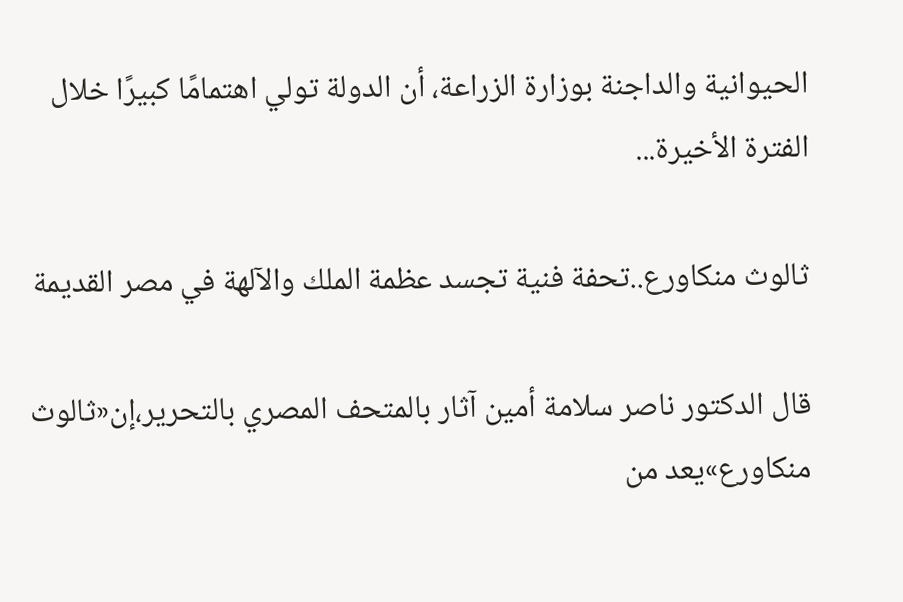الحيوانية والداجنة بوزارة الزراعة، أن الدولة تولي اهتمامًا كبيرًا خلال الفترة الأخيرة...

ثالوث منكاورع..تحفة فنية تجسد عظمة الملك والآلهة في مصر القديمة

قال الدكتور ناصر سلامة أمين آثار بالمتحف المصري بالتحرير،إن«ثالوث منكاورع»يعد من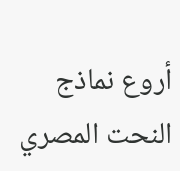أروع نماذج النحت المصري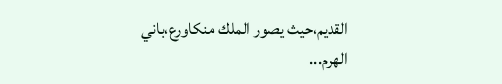القديم،حيث يصور الملك منكاورع،باني الهرم...